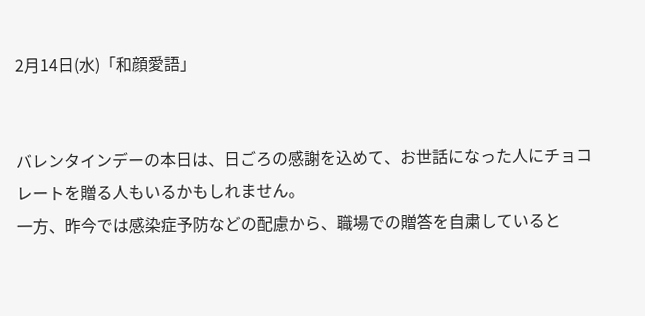2月14日(水)「和顔愛語」


バレンタインデーの本日は、日ごろの感謝を込めて、お世話になった人にチョコレートを贈る人もいるかもしれません。
一方、昨今では感染症予防などの配慮から、職場での贈答を自粛していると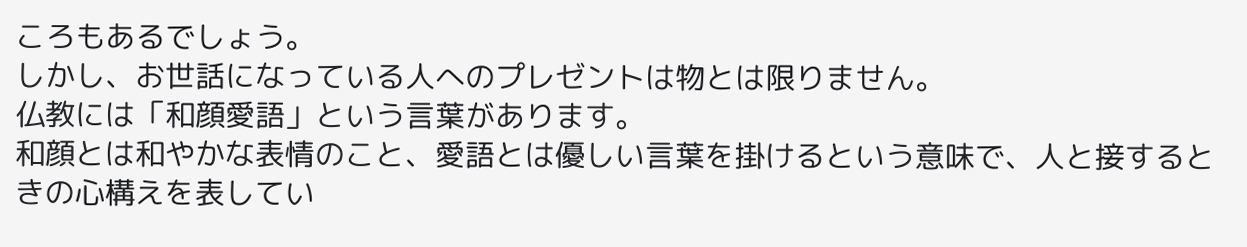ころもあるでしょう。
しかし、お世話になっている人へのプレゼントは物とは限りません。
仏教には「和顔愛語」という言葉があります。
和顔とは和やかな表情のこと、愛語とは優しい言葉を掛けるという意味で、人と接するときの心構えを表してい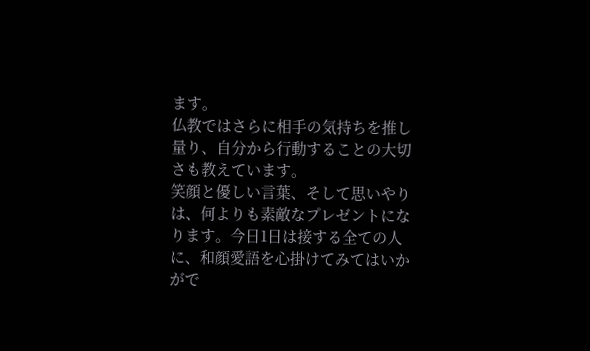ます。
仏教ではさらに相手の気持ちを推し量り、自分から行動することの大切さも教えています。
笑顔と優しい言葉、そして思いやりは、何よりも素敵なプレゼントになります。今日1日は接する全ての人に、和顔愛語を心掛けてみてはいかがで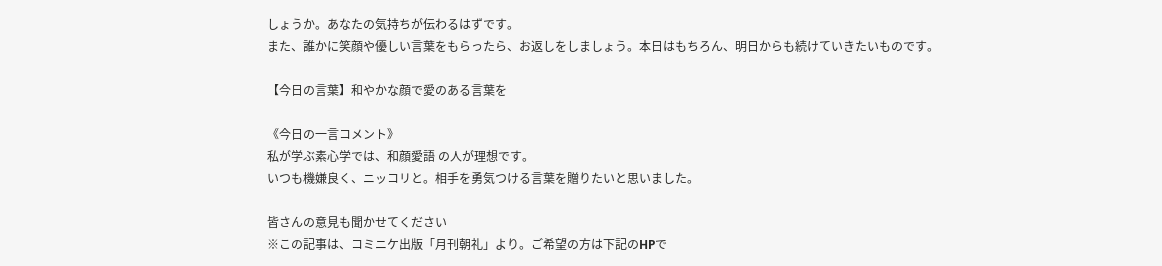しょうか。あなたの気持ちが伝わるはずです。
また、誰かに笑顔や優しい言葉をもらったら、お返しをしましょう。本日はもちろん、明日からも続けていきたいものです。

【今日の言葉】和やかな顔で愛のある言葉を

《今日の一言コメント》
私が学ぶ素心学では、和顔愛語 の人が理想です。
いつも機嫌良く、ニッコリと。相手を勇気つける言葉を贈りたいと思いました。

皆さんの意見も聞かせてください
※この記事は、コミニケ出版「月刊朝礼」より。ご希望の方は下記のHPで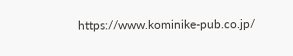https://www.kominike-pub.co.jp/